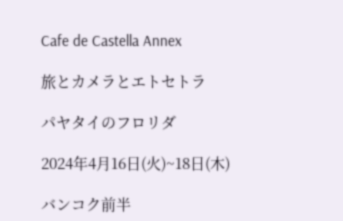Cafe de Castella Annex

旅とカメラとエトセトラ

パヤタイのフロリダ

2024年4月16日(火)~18日(木)

バンコク前半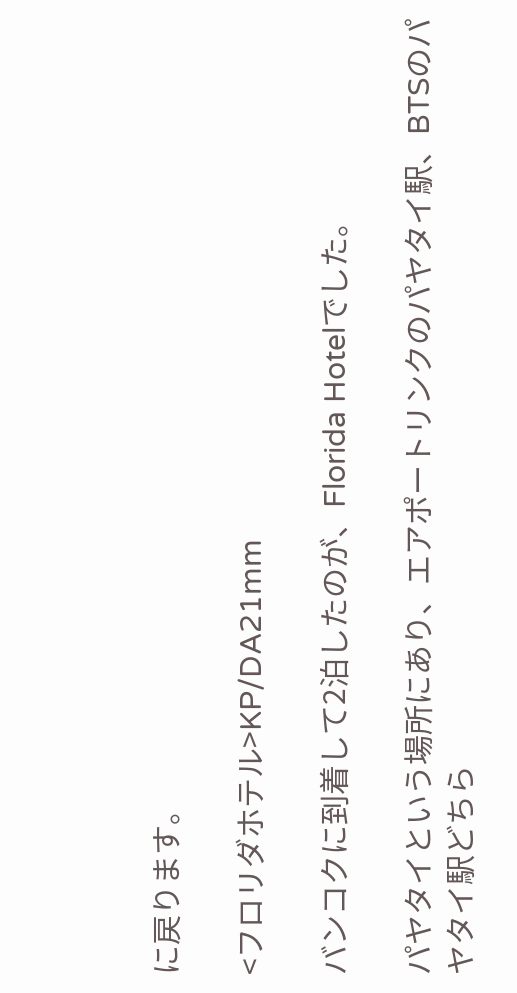に戻ります。

<フロリダホテル>KP/DA21mm

バンコクに到着して2泊したのが、Florida Hotelでした。

パヤタイという場所にあり、エアポートリンクのパヤタイ駅、BTSのパヤタイ駅どちら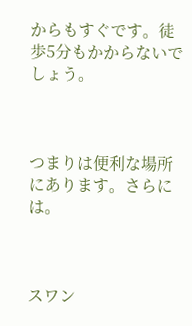からもすぐです。徒歩5分もかからないでしょう。



つまりは便利な場所にあります。さらには。



スワン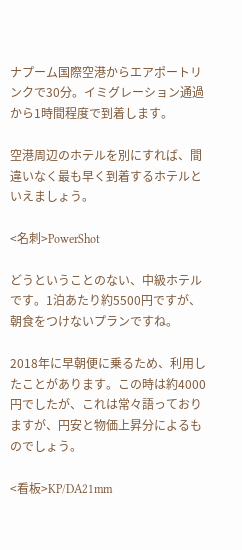ナプーム国際空港からエアポートリンクで30分。イミグレーション通過から1時間程度で到着します。

空港周辺のホテルを別にすれば、間違いなく最も早く到着するホテルといえましょう。

<名刺>PowerShot

どうということのない、中級ホテルです。1泊あたり約5500円ですが、朝食をつけないプランですね。

2018年に早朝便に乗るため、利用したことがあります。この時は約4000円でしたが、これは常々語っておりますが、円安と物価上昇分によるものでしょう。

<看板>KP/DA21mm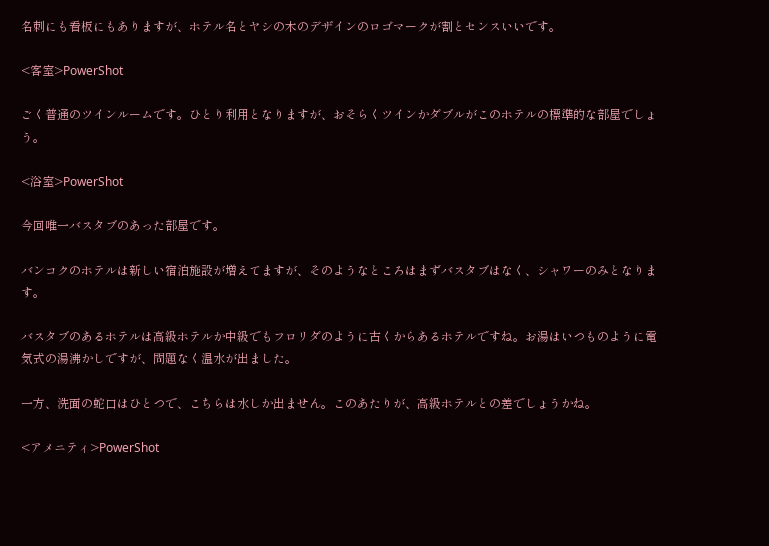名刺にも看板にもありますが、ホテル名とヤシの木のデザインのロゴマークが割とセンスいいです。

<客室>PowerShot

ごく普通のツインルームです。ひとり利用となりますが、おそらくツインかダブルがこのホテルの標準的な部屋でしょう。

<浴室>PowerShot

今回唯一バスタブのあった部屋です。

バンコクのホテルは新しい宿泊施設が増えてますが、そのようなところはまずバスタブはなく、シャワーのみとなります。

バスタブのあるホテルは高級ホテルか中級でもフロリダのように古くからあるホテルですね。お湯はいつものように電気式の湯沸かしですが、問題なく温水が出ました。

一方、洗面の蛇口はひとつで、こちらは水しか出ません。このあたりが、高級ホテルとの差でしょうかね。

<アメニティ>PowerShot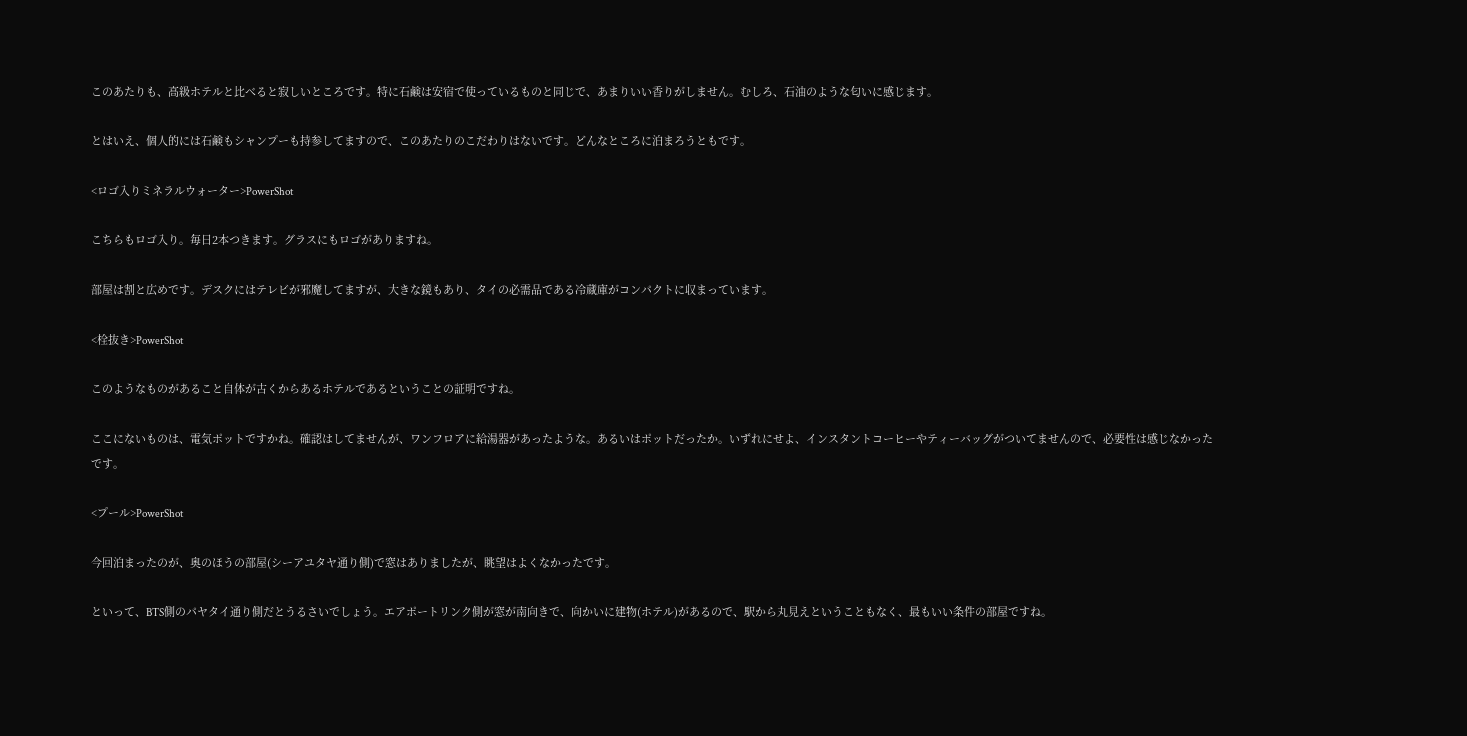このあたりも、高級ホテルと比べると寂しいところです。特に石鹸は安宿で使っているものと同じで、あまりいい香りがしません。むしろ、石油のような匂いに感じます。

とはいえ、個人的には石鹸もシャンプーも持参してますので、このあたりのこだわりはないです。どんなところに泊まろうともです。

<ロゴ入りミネラルウォーター>PowerShot

こちらもロゴ入り。毎日2本つきます。グラスにもロゴがありますね。

部屋は割と広めです。デスクにはテレビが邪魔してますが、大きな鏡もあり、タイの必需品である冷蔵庫がコンパクトに収まっています。

<栓抜き>PowerShot

このようなものがあること自体が古くからあるホテルであるということの証明ですね。

ここにないものは、電気ポットですかね。確認はしてませんが、ワンフロアに給湯器があったような。あるいはポットだったか。いずれにせよ、インスタントコーヒーやティーバッグがついてませんので、必要性は感じなかったです。

<プール>PowerShot

今回泊まったのが、奥のほうの部屋(シーアユタヤ通り側)で窓はありましたが、眺望はよくなかったです。

といって、BTS側のパヤタイ通り側だとうるさいでしょう。エアポートリンク側が窓が南向きで、向かいに建物(ホテル)があるので、駅から丸見えということもなく、最もいい条件の部屋ですね。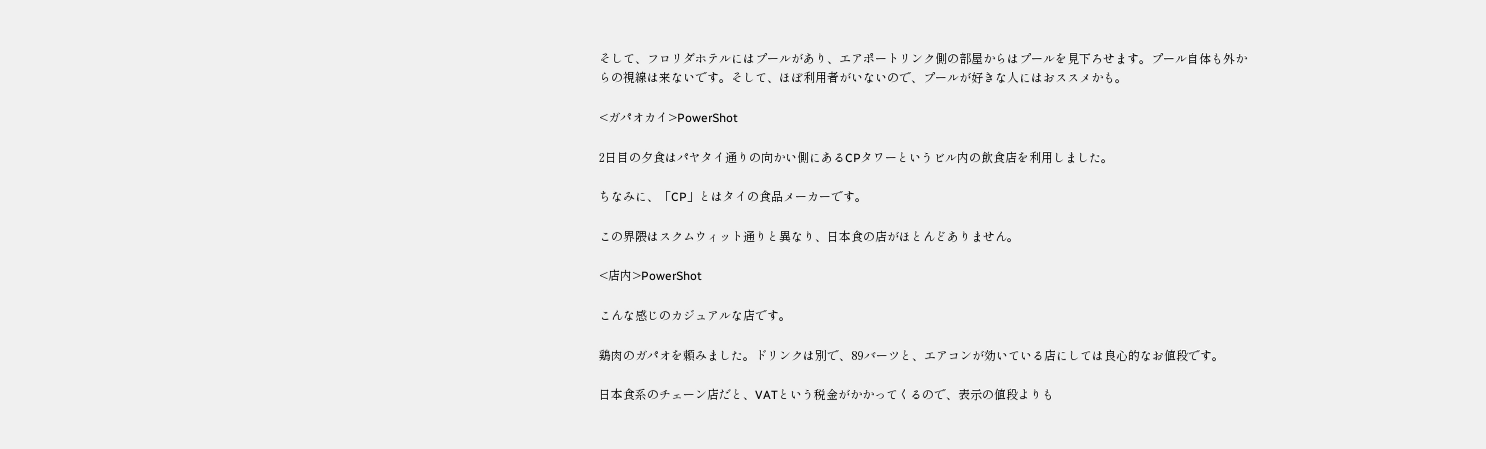そして、フロリダホテルにはプールがあり、エアポートリンク側の部屋からはプールを見下ろせます。プール自体も外からの視線は来ないです。そして、ほぼ利用者がいないので、プールが好きな人にはおススメかも。

<ガパオカイ>PowerShot

2日目の夕食はパヤタイ通りの向かい側にあるCPタワーというビル内の飲食店を利用しました。

ちなみに、「CP」とはタイの食品メーカーです。

この界隈はスクムウィット通りと異なり、日本食の店がほとんどありません。

<店内>PowerShot

こんな感じのカジュアルな店です。

鶏肉のガパオを頼みました。ドリンクは別で、89バーツと、エアコンが効いている店にしては良心的なお値段です。

日本食系のチェーン店だと、VATという税金がかかってくるので、表示の値段よりも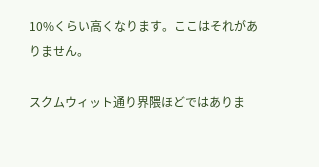10%くらい高くなります。ここはそれがありません。

スクムウィット通り界隈ほどではありま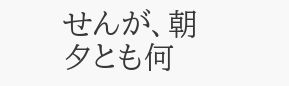せんが、朝夕とも何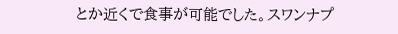とか近くで食事が可能でした。スワンナプ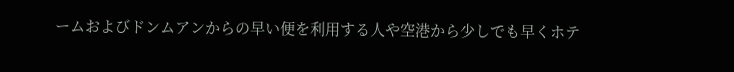ームおよびドンムアンからの早い便を利用する人や空港から少しでも早くホテ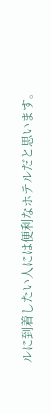ルに到着したい人には便利なホテルだと思います。